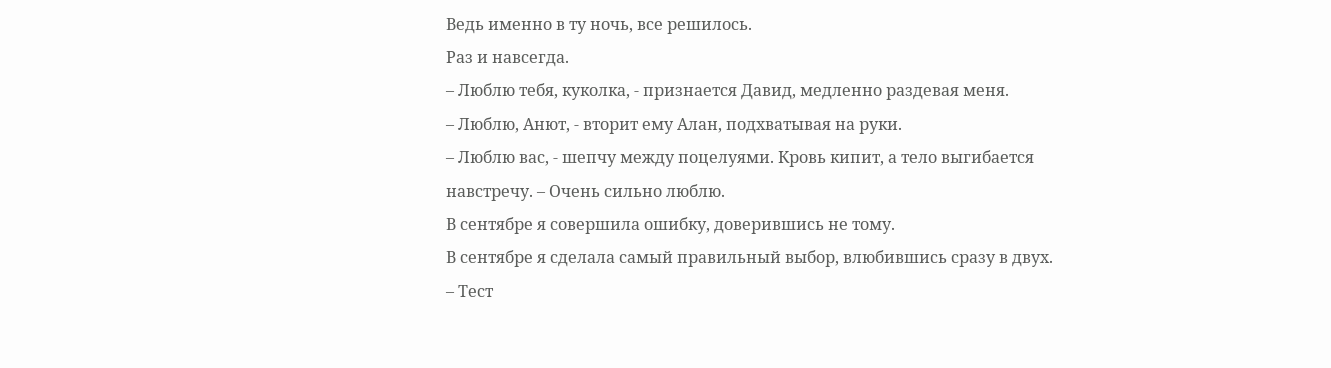Ведь именно в ту ночь, все решилось.
Раз и навсегда.
– Люблю тебя, куколка, - признается Давид, медленно раздевая меня.
– Люблю, Анют, - вторит ему Алан, подхватывая на руки.
– Люблю вас, - шепчу между поцелуями. Кровь кипит, а тело выгибается навстречу. – Очень сильно люблю.
В сентябре я совершила ошибку, доверившись не тому.
В сентябре я сделала самый правильный выбор, влюбившись сразу в двух.
– Тест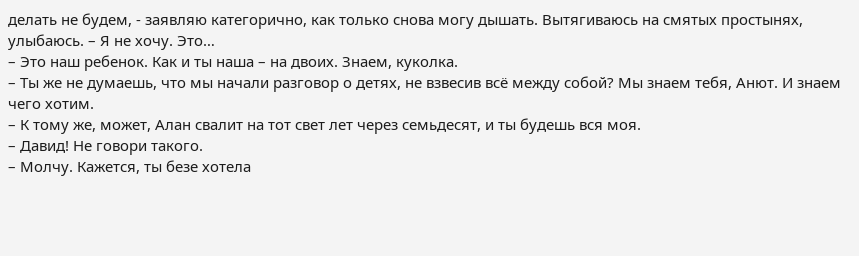делать не будем, - заявляю категорично, как только снова могу дышать. Вытягиваюсь на смятых простынях, улыбаюсь. – Я не хочу. Это…
– Это наш ребенок. Как и ты наша – на двоих. Знаем, куколка.
– Ты же не думаешь, что мы начали разговор о детях, не взвесив всё между собой? Мы знаем тебя, Анют. И знаем чего хотим.
– К тому же, может, Алан свалит на тот свет лет через семьдесят, и ты будешь вся моя.
– Давид! Не говори такого.
– Молчу. Кажется, ты безе хотела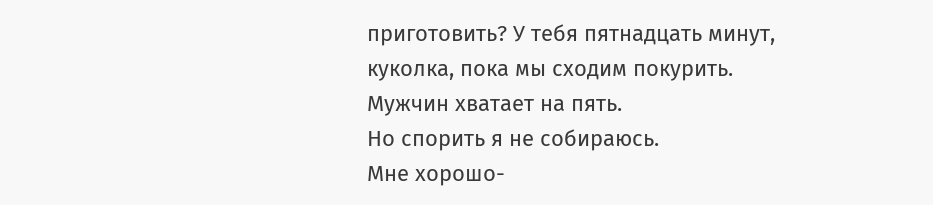приготовить? У тебя пятнадцать минут, куколка, пока мы сходим покурить.
Мужчин хватает на пять.
Но спорить я не собираюсь.
Мне хорошо-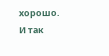хорошо.
И так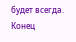будет всегда.
Конец